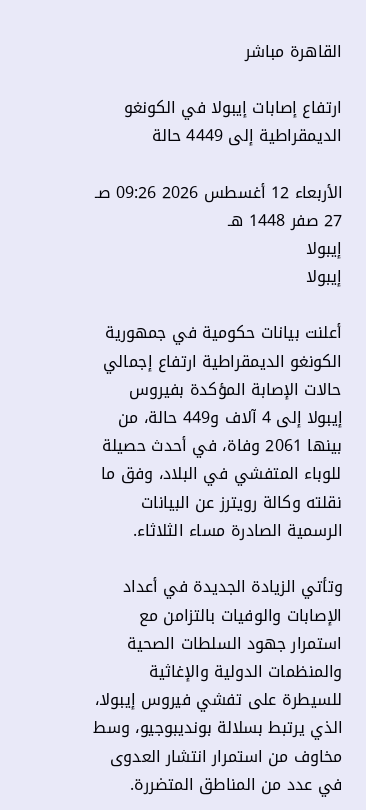القاهرة مباشر

ارتفاع إصابات إيبولا في الكونغو الديمقراطية إلى 4449 حالة

الأربعاء 12 أغسطس 2026 09:26 صـ 27 صفر 1448 هـ
إيبولا
إيبولا

أعلنت بيانات حكومية في جمهورية الكونغو الديمقراطية ارتفاع إجمالي حالات الإصابة المؤكدة بفيروس إيبولا إلى 4 آلاف و449 حالة، من بينها 2061 وفاة، في أحدث حصيلة للوباء المتفشي في البلاد، وفق ما نقلته وكالة رويترز عن البيانات الرسمية الصادرة مساء الثلاثاء.

وتأتي الزيادة الجديدة في أعداد الإصابات والوفيات بالتزامن مع استمرار جهود السلطات الصحية والمنظمات الدولية والإغاثية للسيطرة على تفشي فيروس إيبولا، الذي يرتبط بسلالة بونديبوجيو، وسط مخاوف من استمرار انتشار العدوى في عدد من المناطق المتضررة.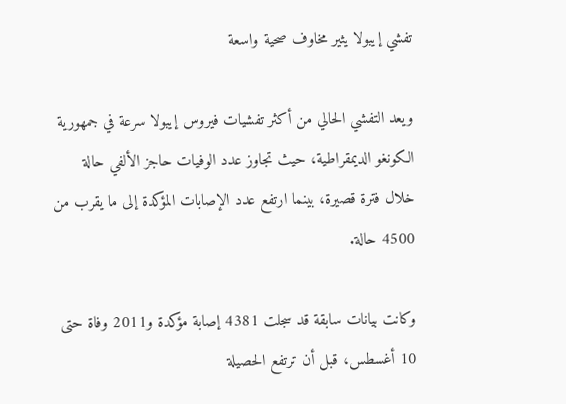تفشي إيبولا يثير مخاوف صحية واسعة

ويعد التفشي الحالي من أكثر تفشيات فيروس إيبولا سرعة في جمهورية الكونغو الديمقراطية، حيث تجاوز عدد الوفيات حاجز الألفي حالة خلال فترة قصيرة، بينما ارتفع عدد الإصابات المؤكدة إلى ما يقرب من 4500 حالة.

وكانت بيانات سابقة قد سجلت 4381 إصابة مؤكدة و2011 وفاة حتى 10 أغسطس، قبل أن ترتفع الحصيلة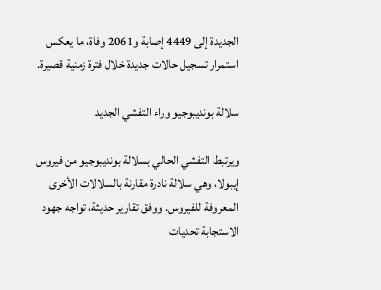الجديدة إلى 4449 إصابة و2061 وفاة، ما يعكس استمرار تسجيل حالات جديدة خلال فترة زمنية قصيرة.

سلالة بونديبوجيو وراء التفشي الجديد

ويرتبط التفشي الحالي بسلالة بونديبوجيو من فيروس إيبولا، وهي سلالة نادرة مقارنة بالسلالات الأخرى المعروفة للفيروس. ووفق تقارير حديثة، تواجه جهود الاستجابة تحديات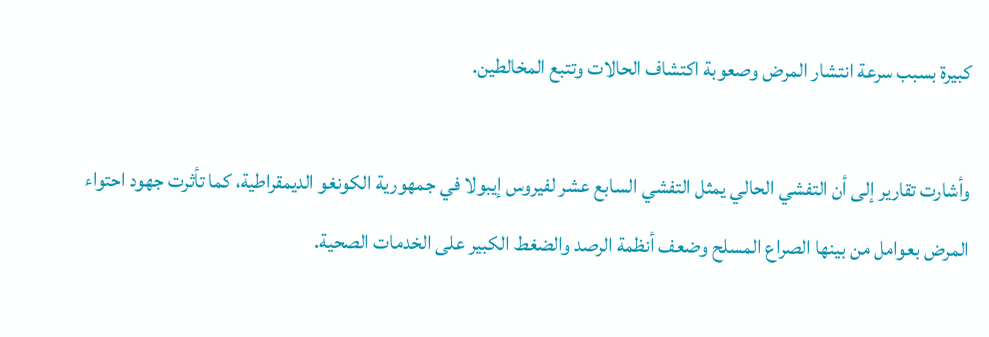كبيرة بسبب سرعة انتشار المرض وصعوبة اكتشاف الحالات وتتبع المخالطين.

وأشارت تقارير إلى أن التفشي الحالي يمثل التفشي السابع عشر لفيروس إيبولا في جمهورية الكونغو الديمقراطية، كما تأثرت جهود احتواء المرض بعوامل من بينها الصراع المسلح وضعف أنظمة الرصد والضغط الكبير على الخدمات الصحية.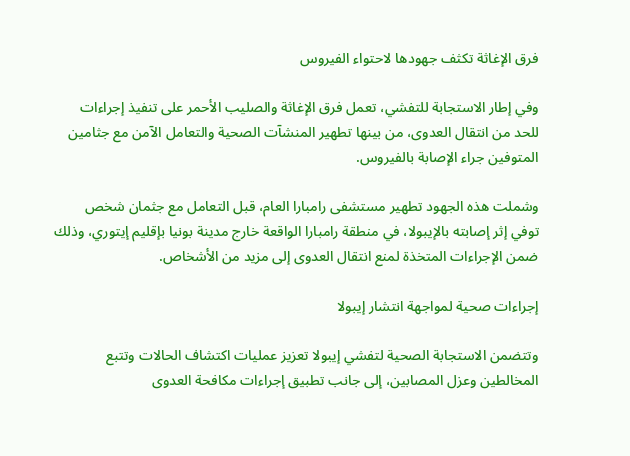فرق الإغاثة تكثف جهودها لاحتواء الفيروس

وفي إطار الاستجابة للتفشي، تعمل فرق الإغاثة والصليب الأحمر على تنفيذ إجراءات للحد من انتقال العدوى، من بينها تطهير المنشآت الصحية والتعامل الآمن مع جثامين المتوفين جراء الإصابة بالفيروس.

وشملت هذه الجهود تطهير مستشفى رامبارا العام، قبل التعامل مع جثمان شخص توفي إثر إصابته بالإيبولا، في منطقة رامبارا الواقعة خارج مدينة بونيا بإقليم إيتوري، وذلك ضمن الإجراءات المتخذة لمنع انتقال العدوى إلى مزيد من الأشخاص.

إجراءات صحية لمواجهة انتشار إيبولا

وتتضمن الاستجابة الصحية لتفشي إيبولا تعزيز عمليات اكتشاف الحالات وتتبع المخالطين وعزل المصابين، إلى جانب تطبيق إجراءات مكافحة العدوى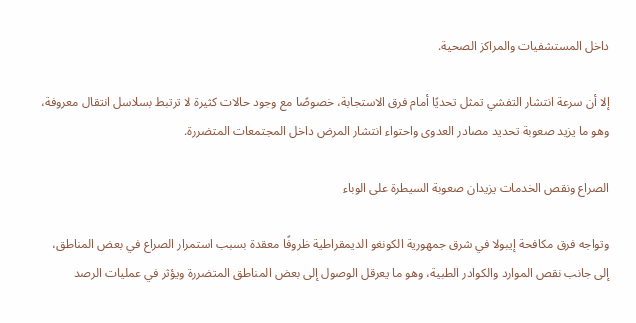داخل المستشفيات والمراكز الصحية.

إلا أن سرعة انتشار التفشي تمثل تحديًا أمام فرق الاستجابة، خصوصًا مع وجود حالات كثيرة لا ترتبط بسلاسل انتقال معروفة، وهو ما يزيد صعوبة تحديد مصادر العدوى واحتواء انتشار المرض داخل المجتمعات المتضررة.

الصراع ونقص الخدمات يزيدان صعوبة السيطرة على الوباء

وتواجه فرق مكافحة إيبولا في شرق جمهورية الكونغو الديمقراطية ظروفًا معقدة بسبب استمرار الصراع في بعض المناطق، إلى جانب نقص الموارد والكوادر الطبية، وهو ما يعرقل الوصول إلى بعض المناطق المتضررة ويؤثر في عمليات الرصد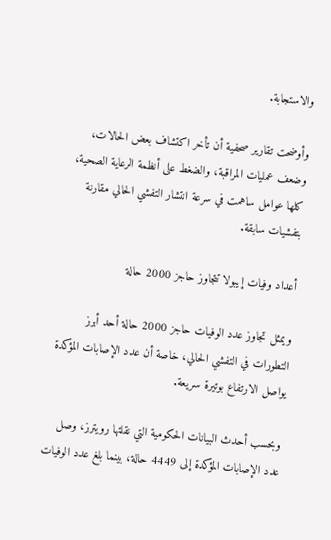والاستجابة.

وأوضحت تقارير صحفية أن تأخر اكتشاف بعض الحالات، وضعف عمليات المراقبة، والضغط على أنظمة الرعاية الصحية، كلها عوامل ساهمت في سرعة انتشار التفشي الحالي مقارنة بتفشيات سابقة.

أعداد وفيات إيبولا تتجاوز حاجز 2000 حالة

ويمثل تجاوز عدد الوفيات حاجز 2000 حالة أحد أبرز التطورات في التفشي الحالي، خاصة أن عدد الإصابات المؤكدة يواصل الارتفاع بوتيرة سريعة.

وبحسب أحدث البيانات الحكومية التي نقلتها رويترز، وصل عدد الإصابات المؤكدة إلى 4449 حالة، بينما بلغ عدد الوفيات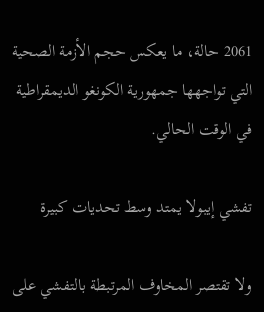2061 حالة، ما يعكس حجم الأزمة الصحية التي تواجهها جمهورية الكونغو الديمقراطية في الوقت الحالي.

تفشي إيبولا يمتد وسط تحديات كبيرة

ولا تقتصر المخاوف المرتبطة بالتفشي على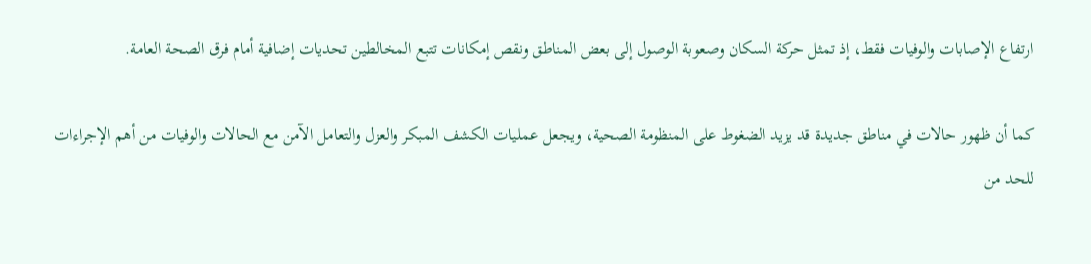ارتفاع الإصابات والوفيات فقط، إذ تمثل حركة السكان وصعوبة الوصول إلى بعض المناطق ونقص إمكانات تتبع المخالطين تحديات إضافية أمام فرق الصحة العامة.

كما أن ظهور حالات في مناطق جديدة قد يزيد الضغوط على المنظومة الصحية، ويجعل عمليات الكشف المبكر والعزل والتعامل الآمن مع الحالات والوفيات من أهم الإجراءات للحد من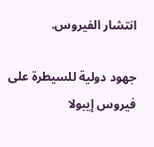انتشار الفيروس.

جهود دولية للسيطرة على فيروس إيبولا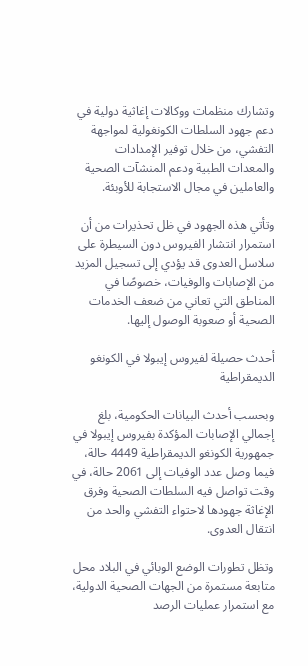وتشارك منظمات ووكالات إغاثية دولية في دعم جهود السلطات الكونغولية لمواجهة التفشي، من خلال توفير الإمدادات والمعدات الطبية ودعم المنشآت الصحية والعاملين في مجال الاستجابة للأوبئة.

وتأتي هذه الجهود في ظل تحذيرات من أن استمرار انتشار الفيروس دون السيطرة على سلاسل العدوى قد يؤدي إلى تسجيل المزيد من الإصابات والوفيات، خصوصًا في المناطق التي تعاني من ضعف الخدمات الصحية أو صعوبة الوصول إليها.

أحدث حصيلة لفيروس إيبولا في الكونغو الديمقراطية

وبحسب أحدث البيانات الحكومية، بلغ إجمالي الإصابات المؤكدة بفيروس إيبولا في جمهورية الكونغو الديمقراطية 4449 حالة، فيما وصل عدد الوفيات إلى 2061 حالة، في وقت تواصل فيه السلطات الصحية وفرق الإغاثة جهودها لاحتواء التفشي والحد من انتقال العدوى.

وتظل تطورات الوضع الوبائي في البلاد محل متابعة مستمرة من الجهات الصحية الدولية، مع استمرار عمليات الرصد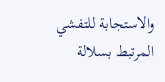والاستجابة للتفشي المرتبط بسلالة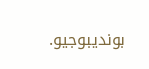بونديبوجيو.